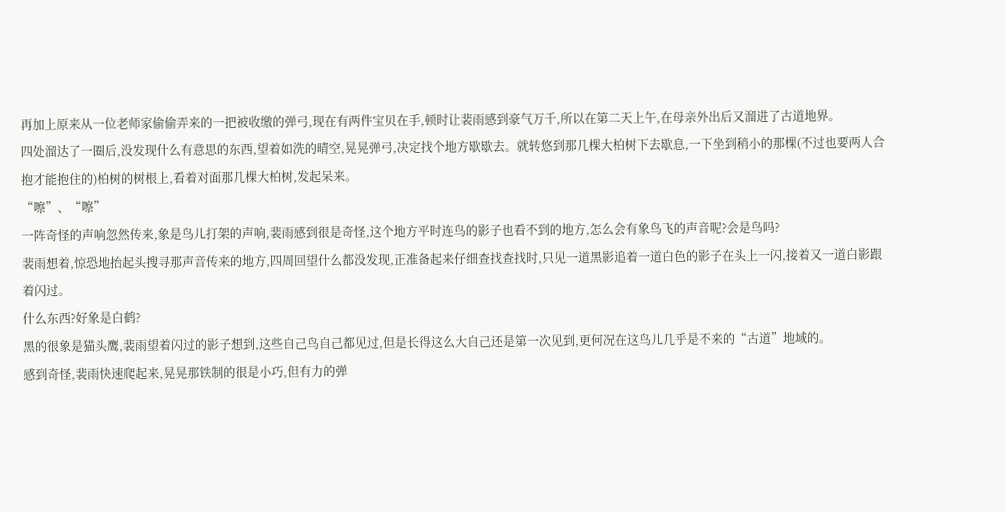再加上原来从一位老师家偷偷弄来的一把被收缴的弹弓,现在有两件宝贝在手,顿时让裴雨感到豪气万千,所以在第二天上午,在母亲外出后又溜进了古道地界。
四处溜达了一圈后,没发现什么有意思的东西,望着如洗的晴空,晃晃弹弓,决定找个地方歇歇去。就转悠到那几棵大柏树下去歇息,一下坐到稍小的那棵(不过也要两人合抱才能抱住的)柏树的树根上,看着对面那几棵大柏树,发起呆来。
“嚓”、“嚓”
一阵奇怪的声响忽然传来,象是鸟儿打架的声响,裴雨感到很是奇怪,这个地方平时连鸟的影子也看不到的地方,怎么会有象鸟飞的声音呢?会是鸟吗?
裴雨想着,惊恐地抬起头搜寻那声音传来的地方,四周回望什么都没发现,正准备起来仔细查找查找时,只见一道黑影追着一道白色的影子在头上一闪,接着又一道白影跟着闪过。
什么东西?好象是白鹤?
黑的很象是猫头鹰,裴雨望着闪过的影子想到,这些自己鸟自己都见过,但是长得这么大自己还是第一次见到,更何况在这鸟儿几乎是不来的“古道”地域的。
感到奇怪,裴雨快速爬起来,晃晃那铁制的很是小巧,但有力的弹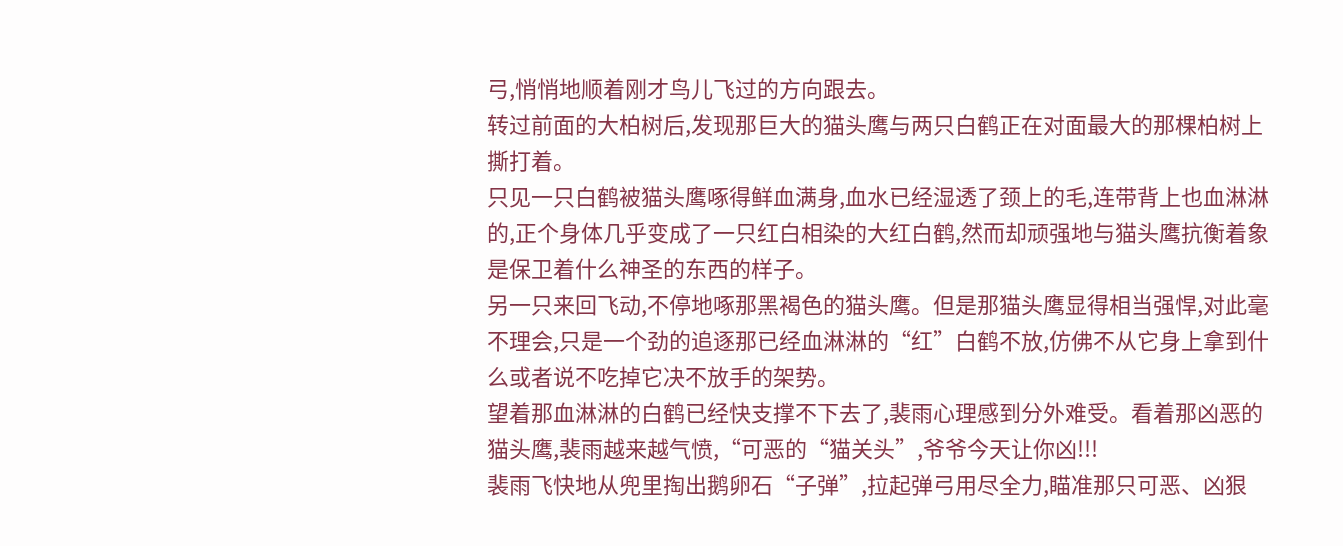弓,悄悄地顺着刚才鸟儿飞过的方向跟去。
转过前面的大柏树后,发现那巨大的猫头鹰与两只白鹤正在对面最大的那棵柏树上撕打着。
只见一只白鹤被猫头鹰啄得鲜血满身,血水已经湿透了颈上的毛,连带背上也血淋淋的,正个身体几乎变成了一只红白相染的大红白鹤,然而却顽强地与猫头鹰抗衡着象是保卫着什么神圣的东西的样子。
另一只来回飞动,不停地啄那黑褐色的猫头鹰。但是那猫头鹰显得相当强悍,对此毫不理会,只是一个劲的追逐那已经血淋淋的“红”白鹤不放,仿佛不从它身上拿到什么或者说不吃掉它决不放手的架势。
望着那血淋淋的白鹤已经快支撑不下去了,裴雨心理感到分外难受。看着那凶恶的猫头鹰,裴雨越来越气愤,“可恶的“猫关头”,爷爷今天让你凶!!!
裴雨飞快地从兜里掏出鹅卵石“子弹”,拉起弹弓用尽全力,瞄准那只可恶、凶狠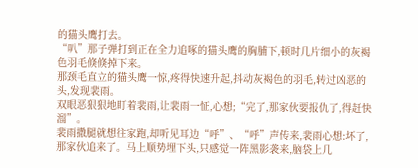的猫头鹰打去。
“叭”那子弹打到正在全力追啄的猫头鹰的胸脯下,顿时几片细小的灰褐色羽毛倏倏掉下来。
那颈毛直立的猫头鹰一惊,疼得快速升起,抖动灰褐色的羽毛,转过凶恶的头,发现裴雨。
双眼恶狠狠地盯着裴雨,让裴雨一怔,心想;“完了,那家伙要报仇了,得赶快溜”。
裴雨撒腿就想往家跑,却听见耳边“呼”、“呼”声传来,裴雨心想:坏了,那家伙追来了。马上顺势埋下头,只感觉一阵黑影袭来,脑袋上几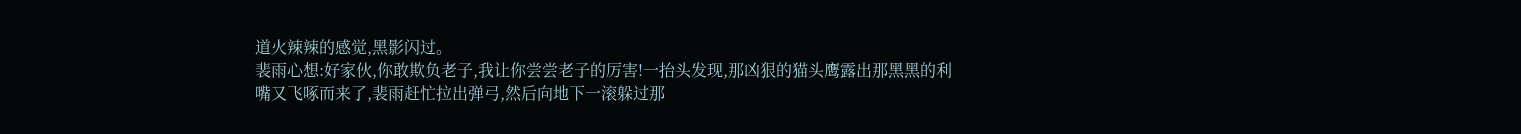道火辣辣的感觉,黑影闪过。
裴雨心想:好家伙,你敢欺负老子,我让你尝尝老子的厉害!一抬头发现,那凶狠的猫头鹰露出那黑黑的利嘴又飞啄而来了,裴雨赶忙拉出弹弓,然后向地下一滚躲过那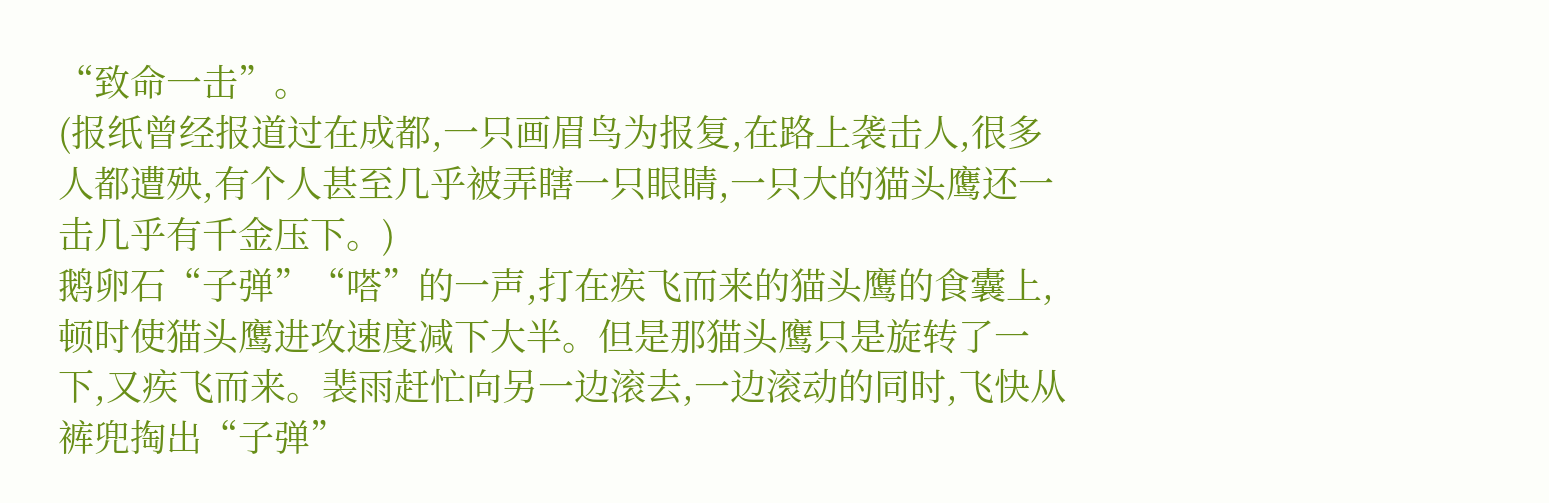“致命一击”。
(报纸曾经报道过在成都,一只画眉鸟为报复,在路上袭击人,很多人都遭殃,有个人甚至几乎被弄瞎一只眼睛,一只大的猫头鹰还一击几乎有千金压下。)
鹅卵石“子弹”“嗒”的一声,打在疾飞而来的猫头鹰的食囊上,顿时使猫头鹰进攻速度减下大半。但是那猫头鹰只是旋转了一下,又疾飞而来。裴雨赶忙向另一边滚去,一边滚动的同时,飞快从裤兜掏出“子弹”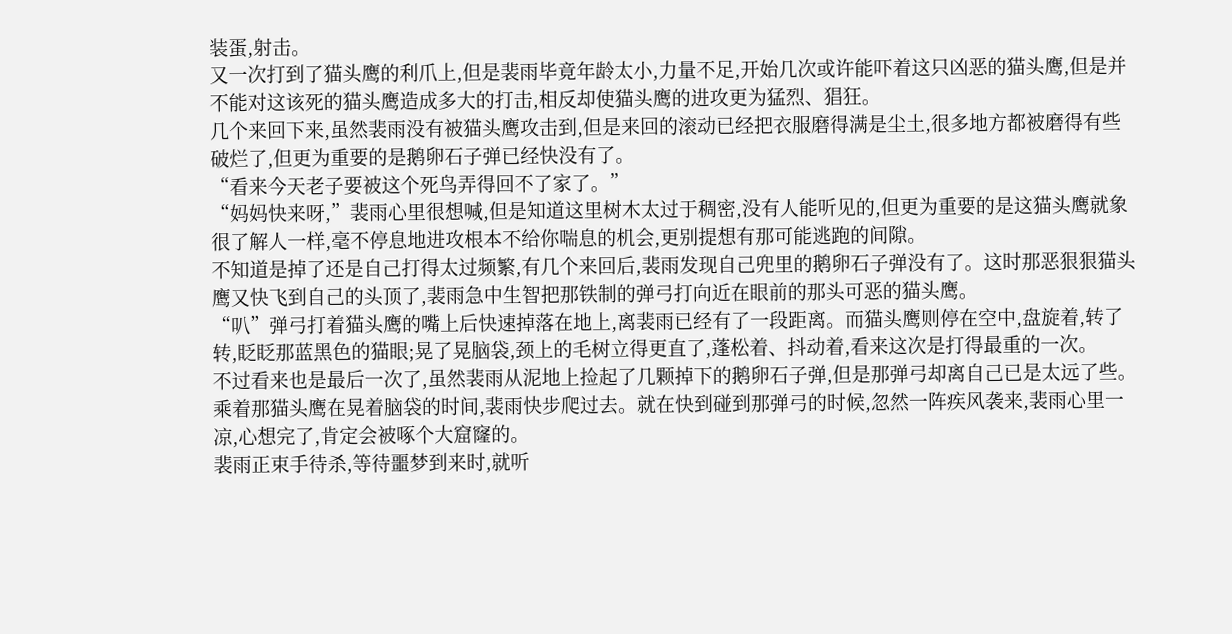装蛋,射击。
又一次打到了猫头鹰的利爪上,但是裴雨毕竟年龄太小,力量不足,开始几次或许能吓着这只凶恶的猫头鹰,但是并不能对这该死的猫头鹰造成多大的打击,相反却使猫头鹰的进攻更为猛烈、猖狂。
几个来回下来,虽然裴雨没有被猫头鹰攻击到,但是来回的滚动已经把衣服磨得满是尘土,很多地方都被磨得有些破烂了,但更为重要的是鹅卵石子弹已经快没有了。
“看来今天老子要被这个死鸟弄得回不了家了。”
“妈妈快来呀,”裴雨心里很想喊,但是知道这里树木太过于稠密,没有人能听见的,但更为重要的是这猫头鹰就象很了解人一样,毫不停息地进攻根本不给你喘息的机会,更别提想有那可能逃跑的间隙。
不知道是掉了还是自己打得太过频繁,有几个来回后,裴雨发现自己兜里的鹅卵石子弹没有了。这时那恶狠狠猫头鹰又快飞到自己的头顶了,裴雨急中生智把那铁制的弹弓打向近在眼前的那头可恶的猫头鹰。
“叭”弹弓打着猫头鹰的嘴上后快速掉落在地上,离裴雨已经有了一段距离。而猫头鹰则停在空中,盘旋着,转了转,眨眨那蓝黑色的猫眼;晃了晃脑袋,颈上的毛树立得更直了,蓬松着、抖动着,看来这次是打得最重的一次。
不过看来也是最后一次了,虽然裴雨从泥地上捡起了几颗掉下的鹅卵石子弹,但是那弹弓却离自己已是太远了些。乘着那猫头鹰在晃着脑袋的时间,裴雨快步爬过去。就在快到碰到那弹弓的时候,忽然一阵疾风袭来,裴雨心里一凉,心想完了,肯定会被啄个大窟窿的。
裴雨正束手待杀,等待噩梦到来时,就听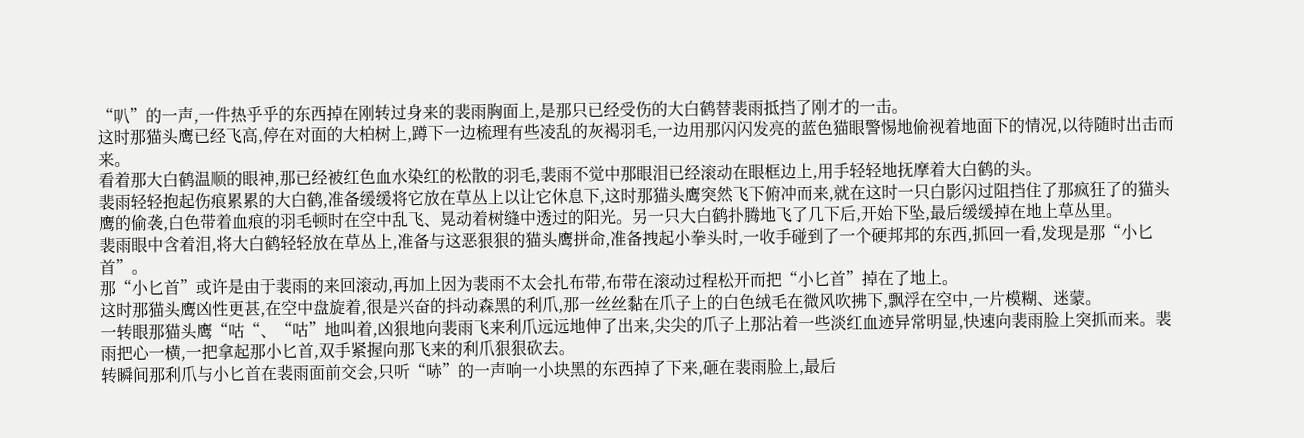“叭”的一声,一件热乎乎的东西掉在刚转过身来的裴雨胸面上,是那只已经受伤的大白鹤替裴雨抵挡了刚才的一击。
这时那猫头鹰已经飞高,停在对面的大柏树上,蹲下一边梳理有些凌乱的灰褐羽毛,一边用那闪闪发亮的蓝色猫眼警惕地偷视着地面下的情况,以待随时出击而来。
看着那大白鹤温顺的眼神,那已经被红色血水染红的松散的羽毛,裴雨不觉中那眼泪已经滚动在眼框边上,用手轻轻地抚摩着大白鹤的头。
裴雨轻轻抱起伤痕累累的大白鹤,准备缓缓将它放在草丛上以让它休息下,这时那猫头鹰突然飞下俯冲而来,就在这时一只白影闪过阻挡住了那疯狂了的猫头鹰的偷袭,白色带着血痕的羽毛顿时在空中乱飞、晃动着树缝中透过的阳光。另一只大白鹤扑腾地飞了几下后,开始下坠,最后缓缓掉在地上草丛里。
裴雨眼中含着泪,将大白鹤轻轻放在草丛上,准备与这恶狠狠的猫头鹰拼命,准备拽起小拳头时,一收手碰到了一个硬邦邦的东西,抓回一看,发现是那“小匕首”。
那“小匕首”或许是由于裴雨的来回滚动,再加上因为裴雨不太会扎布带,布带在滚动过程松开而把“小匕首”掉在了地上。
这时那猫头鹰凶性更甚,在空中盘旋着,很是兴奋的抖动森黑的利爪,那一丝丝黏在爪子上的白色绒毛在微风吹拂下,飘浮在空中,一片模糊、迷蒙。
一转眼那猫头鹰“咕“、“咕”地叫着,凶狠地向裴雨飞来利爪远远地伸了出来,尖尖的爪子上那沾着一些淡红血迹异常明显,快速向裴雨脸上突抓而来。裴雨把心一横,一把拿起那小匕首,双手紧握向那飞来的利爪狠狠砍去。
转瞬间那利爪与小匕首在裴雨面前交会,只听“哧”的一声响一小块黑的东西掉了下来,砸在裴雨脸上,最后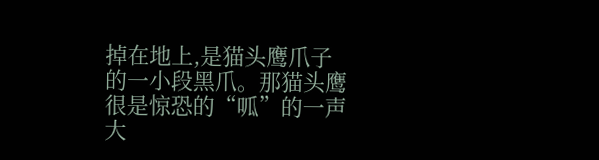掉在地上,是猫头鹰爪子的一小段黑爪。那猫头鹰很是惊恐的“呱”的一声大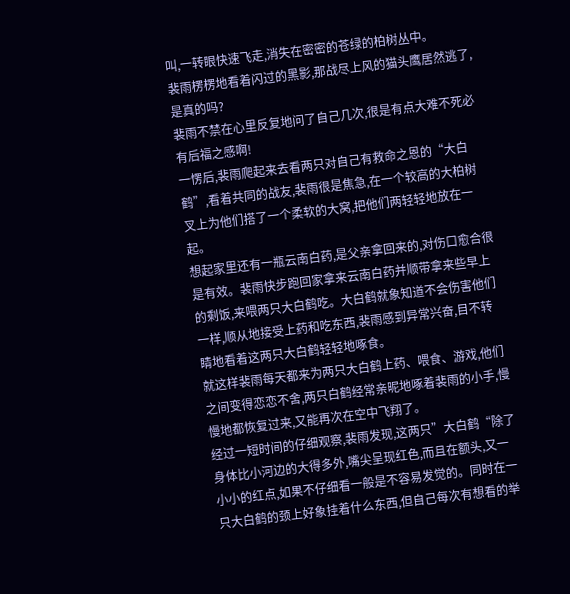叫,一转眼快速飞走,消失在密密的苍绿的柏树丛中。
裴雨楞楞地看着闪过的黑影,那战尽上风的猫头鹰居然逃了,是真的吗?
裴雨不禁在心里反复地问了自己几次,很是有点大难不死必有后福之感啊!
一愣后,裴雨爬起来去看两只对自己有救命之恩的“大白鹤”,看着共同的战友,裴雨很是焦急,在一个较高的大柏树叉上为他们搭了一个柔软的大窝,把他们两轻轻地放在一起。
想起家里还有一瓶云南白药,是父亲拿回来的,对伤口愈合很是有效。裴雨快步跑回家拿来云南白药并顺带拿来些早上的剩饭,来喂两只大白鹤吃。大白鹤就象知道不会伤害他们一样,顺从地接受上药和吃东西,裴雨感到异常兴奋,目不转睛地看着这两只大白鹤轻轻地啄食。
就这样裴雨每天都来为两只大白鹤上药、喂食、游戏,他们之间变得恋恋不舍,两只白鹤经常亲昵地啄着裴雨的小手,慢慢地都恢复过来,又能再次在空中飞翔了。
经过一短时间的仔细观察,裴雨发现,这两只”大白鹤“除了身体比小河边的大得多外,嘴尖呈现红色,而且在额头,又一小小的红点,如果不仔细看一般是不容易发觉的。同时在一只大白鹤的颈上好象挂着什么东西,但自己每次有想看的举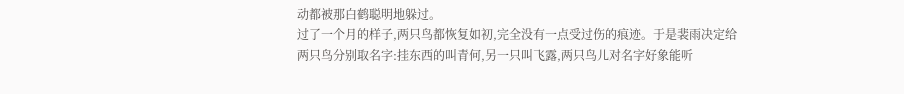动都被那白鹤聪明地躲过。
过了一个月的样子,两只鸟都恢复如初,完全没有一点受过伤的痕迹。于是裴雨决定给两只鸟分别取名字:挂东西的叫青何,另一只叫飞露,两只鸟儿对名字好象能听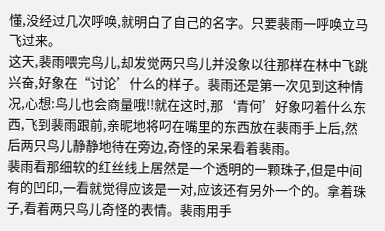懂,没经过几次呼唤,就明白了自己的名字。只要裴雨一呼唤立马飞过来。
这天,裴雨喂完鸟儿,却发觉两只鸟儿并没象以往那样在林中飞跳兴奋,好象在“讨论’什么的样子。裴雨还是第一次见到这种情况,心想:鸟儿也会商量哦!!就在这时,那‘青何’好象叼着什么东西,飞到裴雨跟前,亲昵地将叼在嘴里的东西放在裴雨手上后,然后两只鸟儿静静地待在旁边,奇怪的呆呆看着裴雨。
裴雨看那细软的红丝线上居然是一个透明的一颗珠子,但是中间有的凹印,一看就觉得应该是一对,应该还有另外一个的。拿着珠子,看着两只鸟儿奇怪的表情。裴雨用手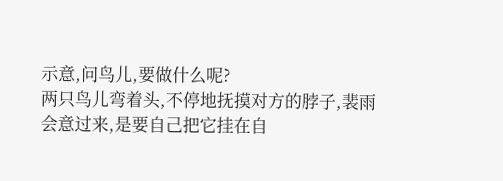示意,问鸟儿,要做什么呢?
两只鸟儿弯着头,不停地抚摸对方的脖子,裴雨会意过来,是要自己把它挂在自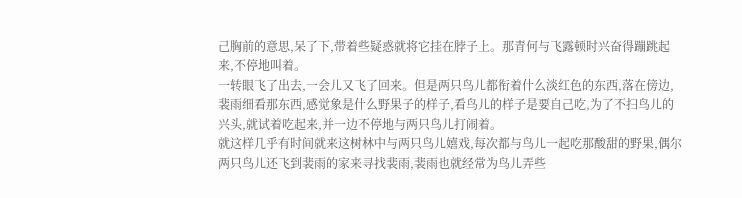己胸前的意思,呆了下,带着些疑惑就将它挂在脖子上。那青何与飞露顿时兴奋得蹦跳起来,不停地叫着。
一转眼飞了出去,一会儿又飞了回来。但是两只鸟儿都衔着什么淡红色的东西,落在傍边,裴雨细看那东西,感觉象是什么野果子的样子,看鸟儿的样子是要自己吃,为了不扫鸟儿的兴头,就试着吃起来,并一边不停地与两只鸟儿打闹着。
就这样几乎有时间就来这树林中与两只鸟儿嬉戏,每次都与鸟儿一起吃那酸甜的野果,偶尔两只鸟儿还飞到裴雨的家来寻找裴雨,裴雨也就经常为鸟儿弄些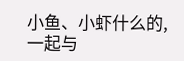小鱼、小虾什么的,一起与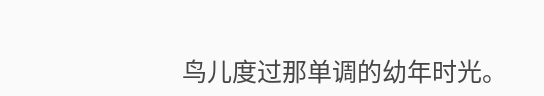鸟儿度过那单调的幼年时光。